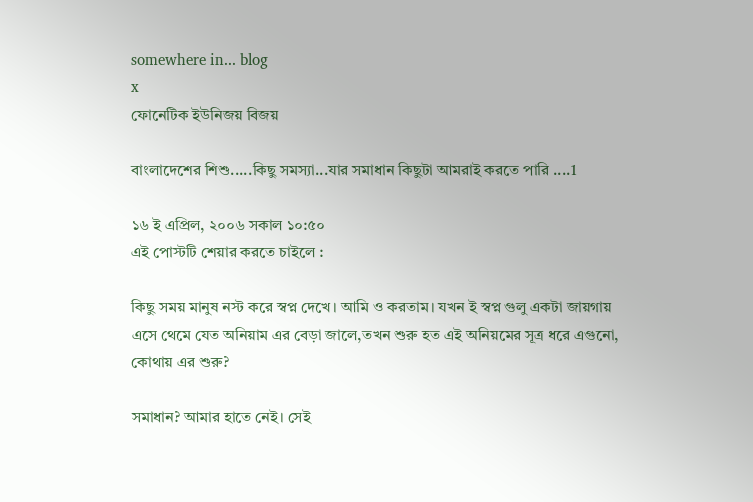somewhere in... blog
x
ফোনেটিক ইউনিজয় বিজয়

বাংলাদেশের শিশু.....কিছু সমস্যা...যার সমাধান কিছুটা আমরাই করতে পারি ....1

১৬ ই এপ্রিল, ২০০৬ সকাল ১০:৫০
এই পোস্টটি শেয়ার করতে চাইলে :

কিছু সময় মানুষ নস্ট করে স্বপ্ন দেখে। আমি ও করতাম। যখন ই স্বপ্ন গুলু একটা জায়গায় এসে থেমে যেত অনিয়াম এর বেড়া জালে,তখন শুরু হত এই অনিয়মের সূত্র ধরে এগুনো, কোথায় এর শুরু?

সমাধান? আমার হাতে নেই। সেই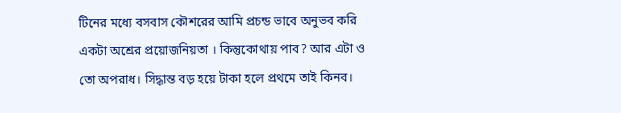টিনের মধ্যে বসবাস কৌশরের আমি প্রচন্ড ভাবে অনুভব করি একটা অশ্রের প্রয়োজনিয়তা । কিন্তুকোথায় পাব? আর এটা ও তো অপরাধ। সিদ্ধান্ত বড় হয়ে টাকা হলে প্রথমে তাই কিনব।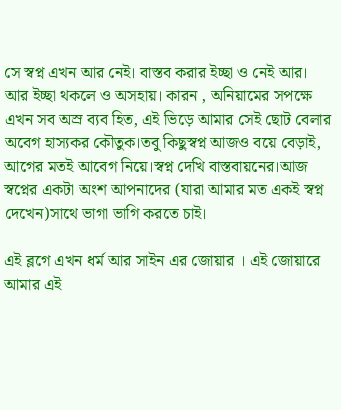সে স্বপ্ন এখন আর নেই। বাস্তব করার ইচ্ছা ও নেই আর। আর ইচ্ছা থকলে ও অসহায়। কারন , অনিয়ামের সপক্ষে এখন সব অস্র ব্যব হিত, এই ভিড়ে আমার সেই ছোট বেলার অবেগ হাস্যকর কৌতুক।তবু কিছুস্বপ্ন আজও বয়ে বেড়াই, আগের মতই আবেগ নিয়ে।স্বপ্ন দেখি বাস্তবায়নের।আজ স্বপ্নের একটা অংশ আপনাদের (যারা আমার মত একই স্বপ্ন দেখেন)সাথে ভাগা ভাগি করতে চাই।

এই ব্লগে এখন ধর্ম আর সাইন এর জোয়ার । এই জোয়ারে আমার এই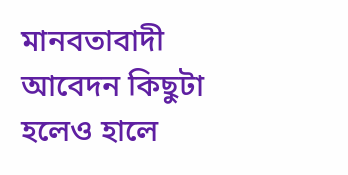মানবতাবাদী আবেদন কিছুটা হলেও হালে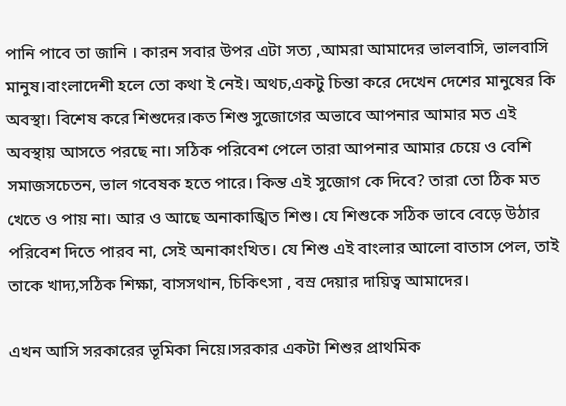পানি পাবে তা জানি । কারন সবার উপর এটা সত্য ,আমরা আমাদের ভালবাসি, ভালবাসি মানুষ।বাংলাদেশী হলে তো কথা ই নেই। অথচ,একটু চিন্তা করে দেখেন দেশের মানুষের কি অবস্থা। বিশেষ করে শিশুদের।কত শিশু সুজোগের অভাবে আপনার আমার মত এই অবস্থায় আসতে পরছে না। সঠিক পরিবেশ পেলে তারা আপনার আমার চেয়ে ও বেশি সমাজসচেতন, ভাল গবেষক হতে পারে। কিন্ত এই সুজোগ কে দিবে? তারা তো ঠিক মত খেতে ও পায় না। আর ও আছে অনাকাঙ্খিত শিশু। যে শিশুকে সঠিক ভাবে বেড়ে উঠার পরিবেশ দিতে পারব না, সেই অনাকাংখিত। যে শিশু এই বাংলার আলো বাতাস পেল, তাই তাকে খাদ্য,সঠিক শিক্ষা, বাসসথান, চিকিৎসা , বস্র দেয়ার দায়িত্ব আমাদের।

এখন আসি সরকারের ভূমিকা নিয়ে।সরকার একটা শিশুর প্রাথমিক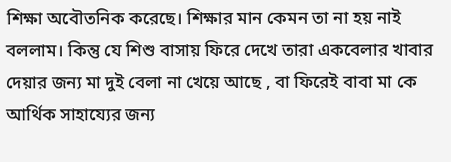শিক্ষা অবৌতনিক করেছে। শিক্ষার মান কেমন তা না হয় নাই বললাম। কিন্তু যে শিশু বাসায় ফিরে দেখে তারা একবেলার খাবার দেয়ার জন্য মা দুই বেলা না খেয়ে আছে , বা ফিরেই বাবা মা কে আর্থিক সাহায্যের জন্য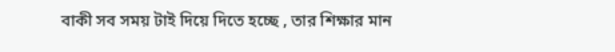বাকী সব সময় টাই দিয়ে দিতে হচ্ছে , তার শিক্ষার মান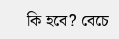কি হবে? বেচে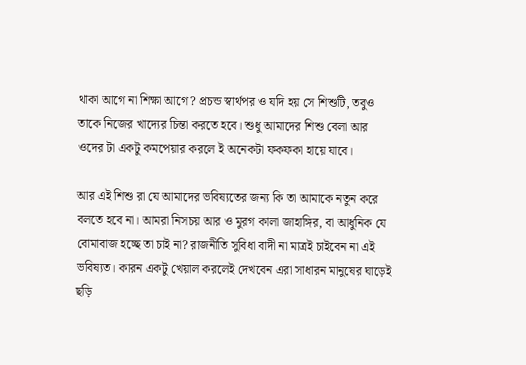থাকা আগে না শিক্ষা আগে? প্রচন্ড স্বার্থপর ও যদি হয় সে শিশুটি, তবুও তাকে নিজের খাদ্যের চিন্তা করতে হবে। শুধু আমাদের শিশু বেলা আর ওদের টা একটু কমপেয়ার করলে ই অনেকটা ফকফকা হায়ে যাবে।

আর এই শিশু রা যে আমাদের ভবিষ্যতের জন্য কি তা আমাকে নতুন করে বলতে হবে না। আমরা নিসচয় আর ও মুরগ কালা জাহাঙ্গির, বা আধুনিক যে বোমাবাজ হচ্ছে তা চাই না? রাজনীতি সুবিধা বাদী না মাত্রই চাইবেন না এই ভবিষ্যত। কারন একটু খেয়াল করলেই দেখবেন এরা সাধারন মানুষের ঘাড়েই ছড়ি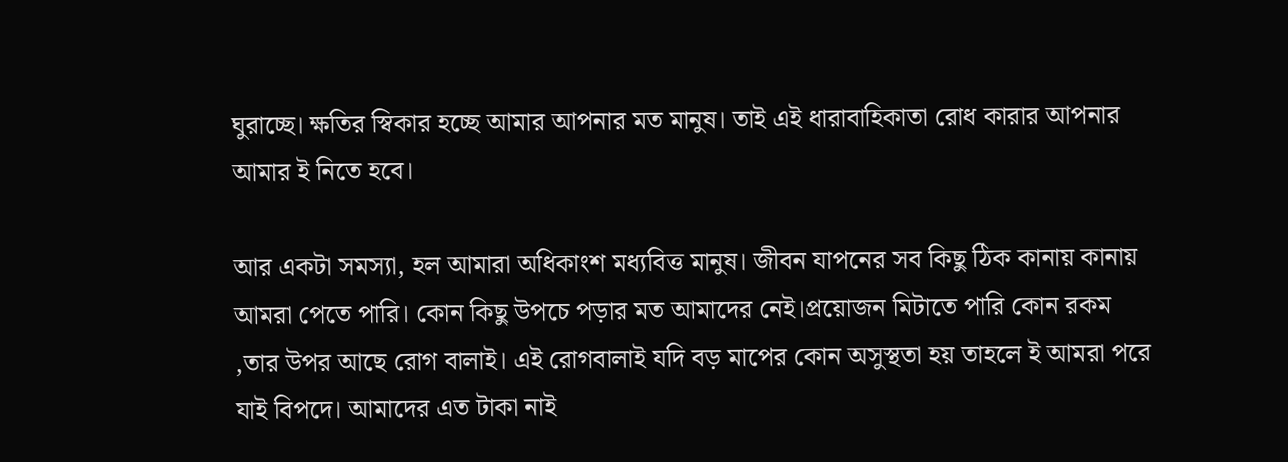ঘুরাচ্ছে। ক্ষতির স্বিকার হচ্ছে আমার আপনার মত মানুষ। তাই এই ধারাবাহিকাতা রোধ কারার আপনার আমার ই নিতে হবে।

আর একটা সমস্যা, হল আমারা অধিকাংশ মধ্যবিত্ত মানুষ। জীবন যাপনের সব কিছু ঠিক কানায় কানায় আমরা পেতে পারি। কোন কিছু উপচে পড়ার মত আমাদের নেই।প্রয়োজন মিটাতে পারি কোন রকম ,তার উপর আছে রোগ বালাই। এই রোগবালাই যদি বড় মাপের কোন অসুস্থতা হয় তাহলে ই আমরা পরে যাই বিপদে। আমাদের এত টাকা নাই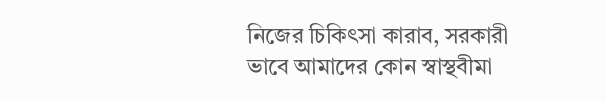নিজের চিকিৎসা কারাব, সরকারী ভাবে আমাদের কোন স্বাস্থবীমা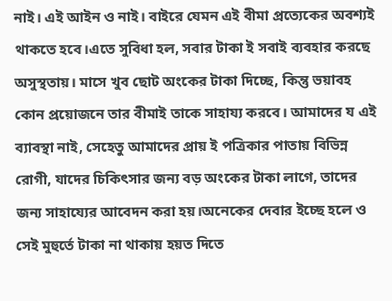নাই। এই আইন ও নাই। বাইরে যেমন এই বীমা প্রত্যেকের অবশ্যই থাকতে হবে।এতে সুবিধা হল, সবার টাকা ই সবাই ব্যবহার করছে অসুস্থতায়। মাসে খুব ছোট অংকের টাকা দিচ্ছে, কিন্তু ভয়াবহ কোন প্রয়োজনে তার বীমাই তাকে সাহায্য করবে। আমাদের য এই ব্যাবস্থা নাই, সেহেতু আমাদের প্রায় ই পত্রিকার পাতায় বিভিন্ন রোগী, যাদের চিকিৎসার জন্য বড় অংকের টাকা লাগে, তাদের জন্য সাহায্যের আবেদন করা হয়।অনেকের দেবার ইচ্ছে হলে ও সেই মুহুর্তে টাকা না থাকায় হয়ত দিতে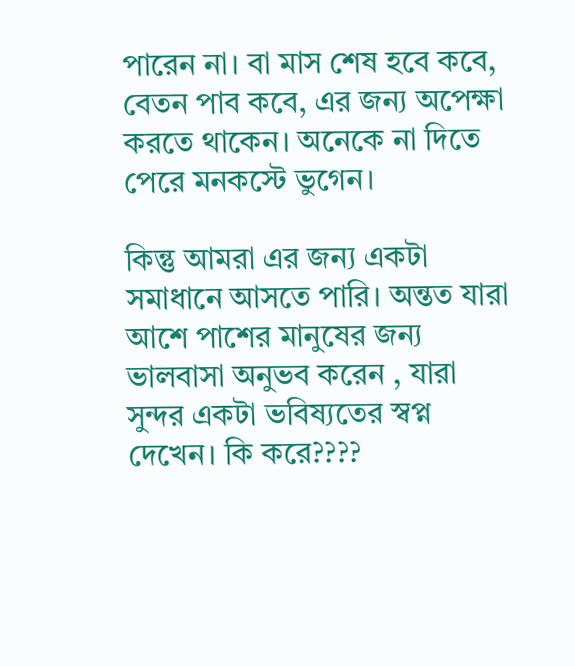পারেন না। বা মাস শেষ হবে কবে, বেতন পাব কবে, এর জন্য অপেক্ষা করতে থাকেন। অনেকে না দিতে পেরে মনকস্টে ভুগেন।

কিন্তু আমরা এর জন্য একটা সমাধানে আসতে পারি। অন্তত যারা আশে পাশের মানুষের জন্য ভালবাসা অনুভব করেন , যারা সুন্দর একটা ভবিষ্যতের স্বপ্ন দেখেন। কি করে????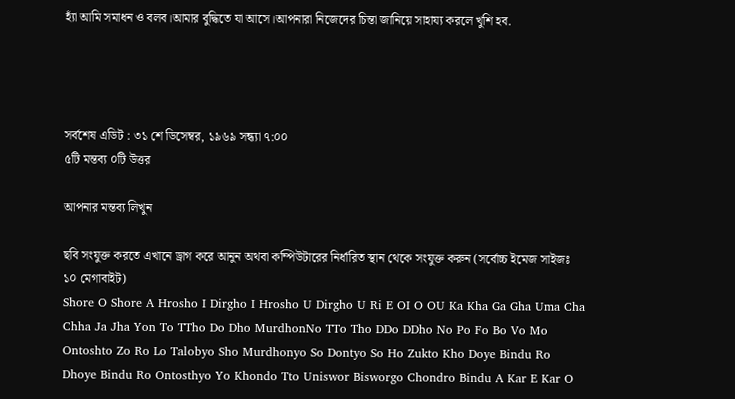হ্যাঁ আমি সমাধন ও বলব।আমার বুদ্ধিতে যা আসে।আপনারা নিজেদের চিন্তা জানিয়ে সাহায্য করলে খুশি হব.




সর্বশেষ এডিট : ৩১ শে ডিসেম্বর, ১৯৬৯ সন্ধ্যা ৭:০০
৫টি মন্তব্য ০টি উত্তর

আপনার মন্তব্য লিখুন

ছবি সংযুক্ত করতে এখানে ড্রাগ করে আনুন অথবা কম্পিউটারের নির্ধারিত স্থান থেকে সংযুক্ত করুন (সর্বোচ্চ ইমেজ সাইজঃ ১০ মেগাবাইট)
Shore O Shore A Hrosho I Dirgho I Hrosho U Dirgho U Ri E OI O OU Ka Kha Ga Gha Uma Cha Chha Ja Jha Yon To TTho Do Dho MurdhonNo TTo Tho DDo DDho No Po Fo Bo Vo Mo Ontoshto Zo Ro Lo Talobyo Sho Murdhonyo So Dontyo So Ho Zukto Kho Doye Bindu Ro Dhoye Bindu Ro Ontosthyo Yo Khondo Tto Uniswor Bisworgo Chondro Bindu A Kar E Kar O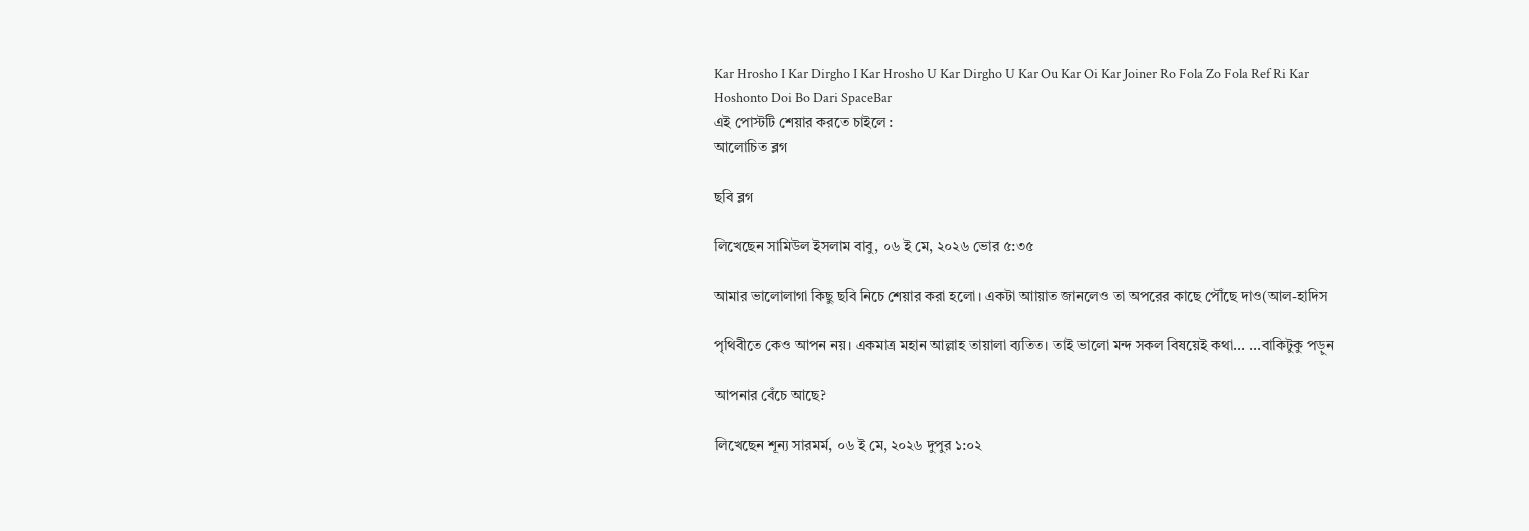Kar Hrosho I Kar Dirgho I Kar Hrosho U Kar Dirgho U Kar Ou Kar Oi Kar Joiner Ro Fola Zo Fola Ref Ri Kar Hoshonto Doi Bo Dari SpaceBar
এই পোস্টটি শেয়ার করতে চাইলে :
আলোচিত ব্লগ

ছবি ব্লগ

লিখেছেন সামিউল ইসলাম বাবু, ০৬ ই মে, ২০২৬ ভোর ৫:৩৫

আমার ভালোলাগা কিছু ছবি নিচে শেয়ার করা হলো। একটা আায়াত জানলেও তা অপরের কাছে পৌঁছে দাও(আল-হাদিস

পৃথিবীতে কেও আপন নয়। একমাত্র মহান আল্লাহ তায়ালা ব্যতিত। তাই ভালো মন্দ সকল বিষয়েই কথা... ...বাকিটুকু পড়ুন

আপনার বেঁচে আছে?

লিখেছেন শূন্য সারমর্ম, ০৬ ই মে, ২০২৬ দুপুর ১:০২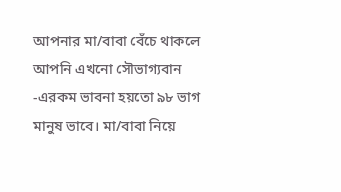আপনার মা/বাবা বেঁচে থাকলে আপনি এখনো সৌভাগ্যবান -এরকম ভাবনা হয়তো ৯৮ ভাগ মানুষ ভাবে। মা/বাবা নিয়ে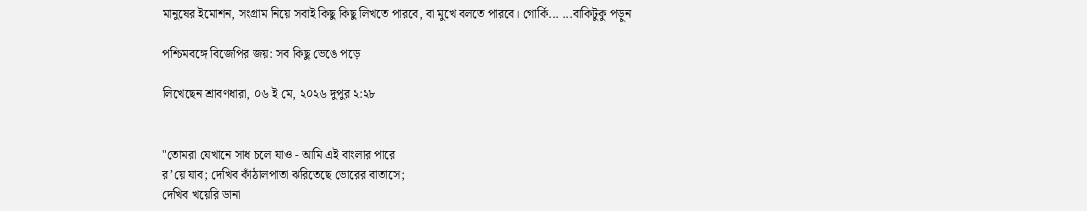মানুষের ইমোশন, সংগ্রাম নিয়ে সবাই কিছু কিছু লিখতে পারবে, বা মুখে বলতে পারবে। গোর্কি... ...বাকিটুকু পড়ুন

পশ্চিমবঙ্গে বিজেপির জয়: সব কিছু ভেঙে পড়ে

লিখেছেন শ্রাবণধারা, ০৬ ই মে, ২০২৬ দুপুর ২:২৮


"তোমরা যেখানে সাধ চলে যাও - আমি এই বাংলার পারে
র’য়ে যাব; দেখিব কাঁঠালপাতা ঝরিতেছে ভোরের বাতাসে;
দেখিব খয়েরি ডানা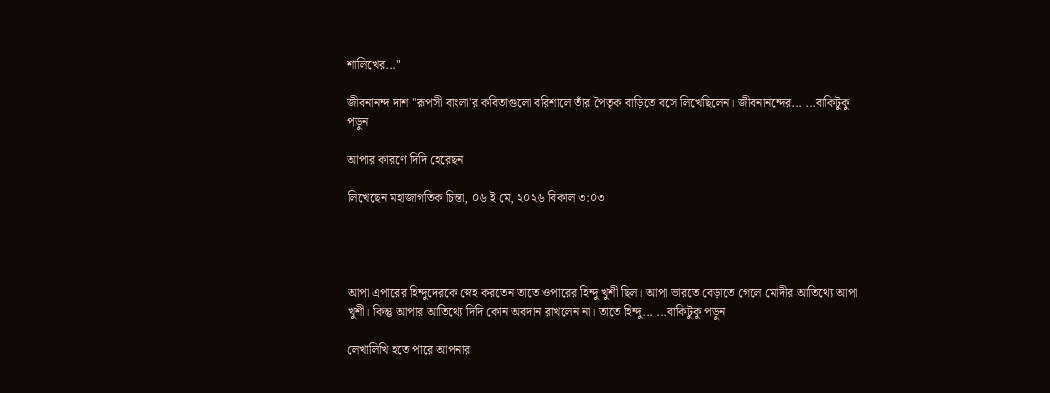শালিখের..."

জীবনানন্দ দাশ ''রূপসী বাংলা'র কবিতাগুলো বরিশালে তাঁর পৈতৃক বাড়িতে বসে লিখেছিলেন। জীবনানন্দের... ...বাকিটুকু পড়ুন

আপার কারণে দিদি হেরেছন

লিখেছেন মহাজাগতিক চিন্তা, ০৬ ই মে, ২০২৬ বিকাল ৩:০৩




আপা এপারের হিন্দুদেরকে স্নেহ করতেন তাতে ওপারের হিন্দু খুশী ছিল। আপা ভারতে বেড়াতে গেলে মোদীর আতিথ্যে আপা খুশী। কিন্তু আপার আতিথ্যে দিদি কোন অবদান রাখলেন না। তাতে হিন্দু... ...বাকিটুকু পড়ুন

লেখালিখি হতে পারে আপনার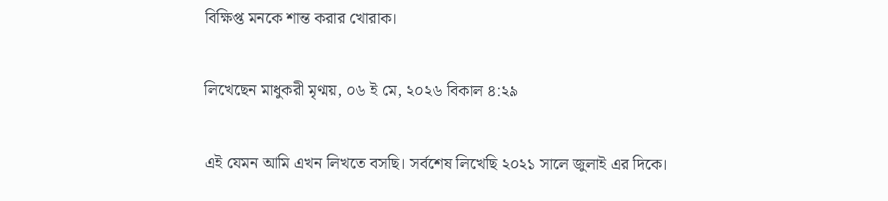বিক্ষিপ্ত মনকে শান্ত করার খোরাক।

লিখেছেন মাধুকরী মৃণ্ময়, ০৬ ই মে, ২০২৬ বিকাল ৪:২৯

এই যেমন আমি এখন লিখতে বসছি। সর্বশেষ লিখেছি ২০২১ সালে জুলাই এর দিকে।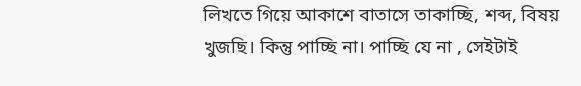লিখতে গিয়ে আকাশে বাতাসে তাকাচ্ছি, শব্দ, বিষয় খুজছি। কিন্তু পাচ্ছি না। পাচ্ছি যে না , সেইটাই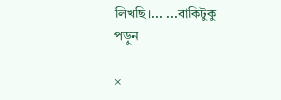লিখছি।... ...বাকিটুকু পড়ুন

×